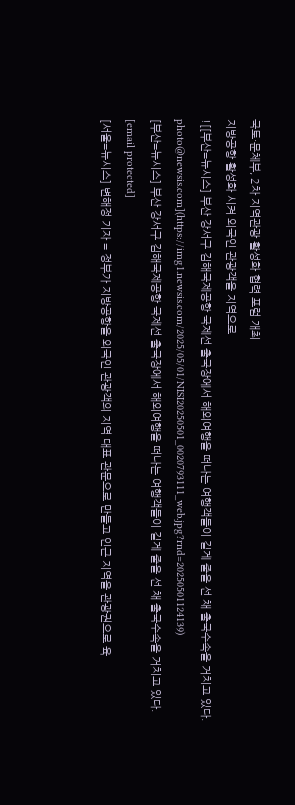국토·문체부, 2차 지역관광 활성화 협력 포럼 개최
지방공항 활성화 시켜 외국인 관광객을 지역으로
![[부산=뉴시스] 부산 강서구 김해국제공항 국제선 출국장에서 해외여행을 떠나는 여행객들이 길게 줄을 선 채 출국수속을 거치고 있다. photo@newsis.com](https://img1.newsis.com/2025/05/01/NISI20250501_0020793111_web.jpg?rnd=20250501124139)
[부산=뉴시스] 부산 강서구 김해국제공항 국제선 출국장에서 해외여행을 떠나는 여행객들이 길게 줄을 선 채 출국수속을 거치고 있다. [email protected]
[서울=뉴시스] 변해정 기자 = 정부가 지방공항을 외국인 관광객의 지역 대표 관문으로 만들고 인근 지역을 관광권으로 육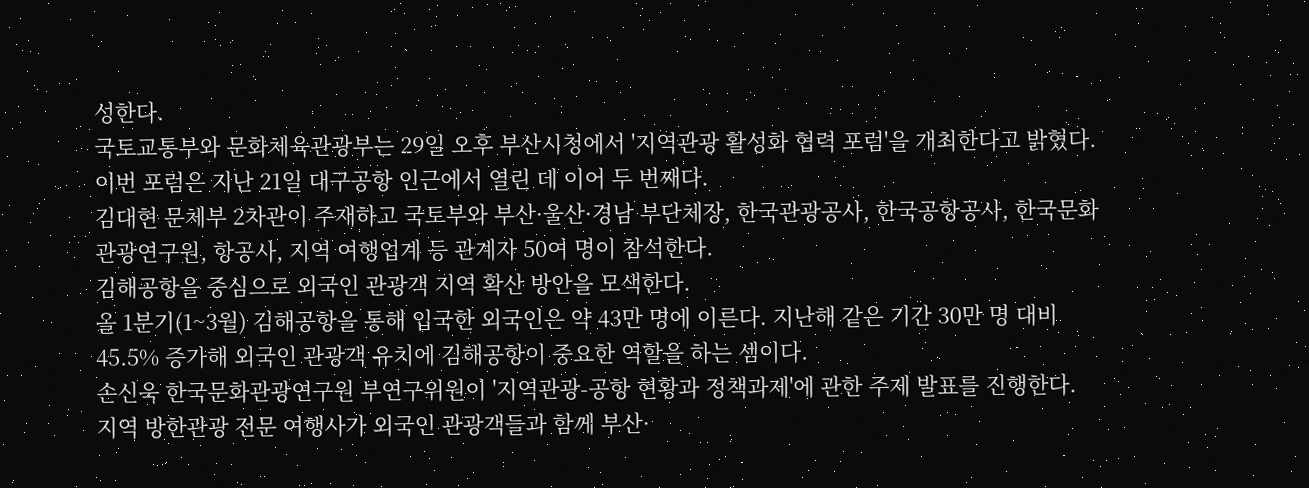성한다.
국토교통부와 문화체육관광부는 29일 오후 부산시청에서 '지역관광 활성화 협력 포럼'을 개최한다고 밝혔다.
이번 포럼은 지난 21일 대구공항 인근에서 열린 데 이어 두 번째다.
김대현 문체부 2차관이 주재하고 국토부와 부산·울산·경남 부단체장, 한국관광공사, 한국공항공사, 한국문화관광연구원, 항공사, 지역 여행업계 등 관계자 50여 명이 참석한다.
김해공항을 중심으로 외국인 관광객 지역 확산 방안을 모색한다.
올 1분기(1~3월) 김해공항을 통해 입국한 외국인은 약 43만 명에 이른다. 지난해 같은 기간 30만 명 대비 45.5% 증가해 외국인 관광객 유치에 김해공항이 중요한 역할을 하는 셈이다.
손신욱 한국문화관광연구원 부연구위원이 '지역관광-공항 현황과 정책과제'에 관한 주제 발표를 진행한다.
지역 방한관광 전문 여행사가 외국인 관광객들과 함께 부산·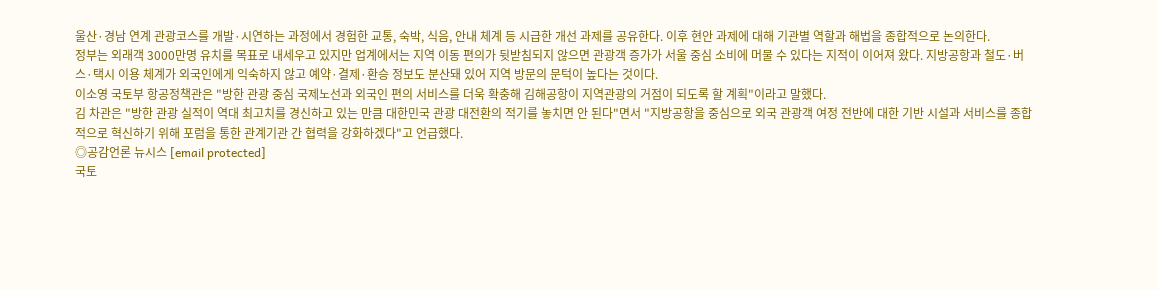울산·경남 연계 관광코스를 개발·시연하는 과정에서 경험한 교통, 숙박, 식음, 안내 체계 등 시급한 개선 과제를 공유한다. 이후 현안 과제에 대해 기관별 역할과 해법을 종합적으로 논의한다.
정부는 외래객 3000만명 유치를 목표로 내세우고 있지만 업계에서는 지역 이동 편의가 뒷받침되지 않으면 관광객 증가가 서울 중심 소비에 머물 수 있다는 지적이 이어져 왔다. 지방공항과 철도·버스·택시 이용 체계가 외국인에게 익숙하지 않고 예약·결제·환승 정보도 분산돼 있어 지역 방문의 문턱이 높다는 것이다.
이소영 국토부 항공정책관은 "방한 관광 중심 국제노선과 외국인 편의 서비스를 더욱 확충해 김해공항이 지역관광의 거점이 되도록 할 계획"이라고 말했다.
김 차관은 "방한 관광 실적이 역대 최고치를 경신하고 있는 만큼 대한민국 관광 대전환의 적기를 놓치면 안 된다"면서 "지방공항을 중심으로 외국 관광객 여정 전반에 대한 기반 시설과 서비스를 종합적으로 혁신하기 위해 포럼을 통한 관계기관 간 협력을 강화하겠다"고 언급했다.
◎공감언론 뉴시스 [email protected]
국토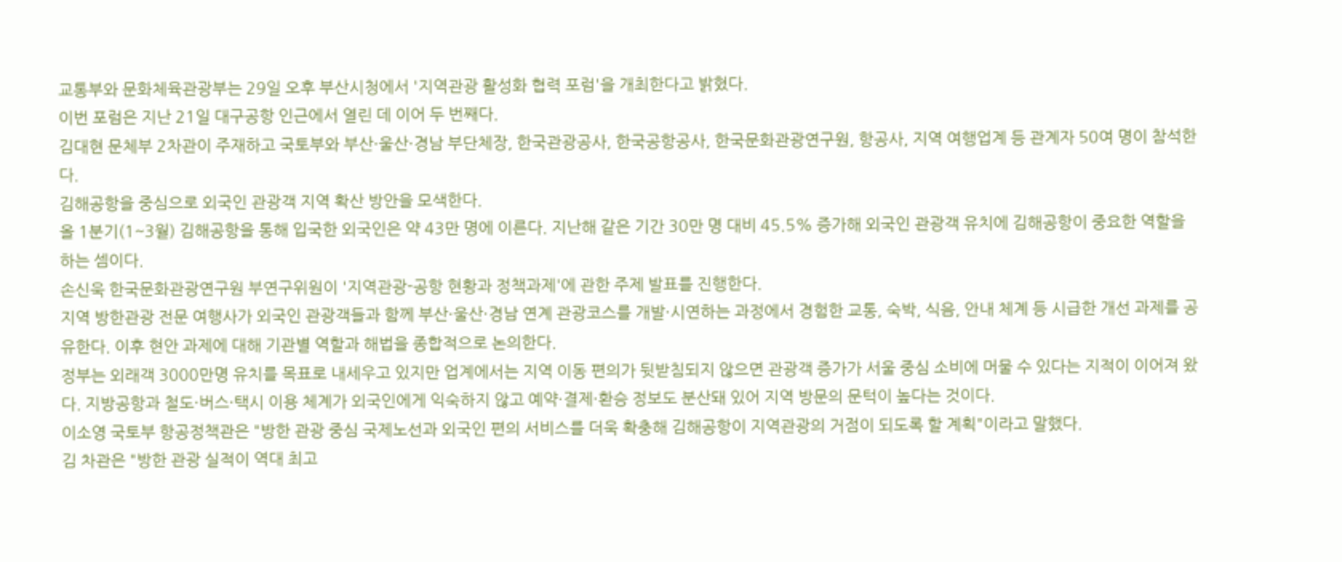교통부와 문화체육관광부는 29일 오후 부산시청에서 '지역관광 활성화 협력 포럼'을 개최한다고 밝혔다.
이번 포럼은 지난 21일 대구공항 인근에서 열린 데 이어 두 번째다.
김대현 문체부 2차관이 주재하고 국토부와 부산·울산·경남 부단체장, 한국관광공사, 한국공항공사, 한국문화관광연구원, 항공사, 지역 여행업계 등 관계자 50여 명이 참석한다.
김해공항을 중심으로 외국인 관광객 지역 확산 방안을 모색한다.
올 1분기(1~3월) 김해공항을 통해 입국한 외국인은 약 43만 명에 이른다. 지난해 같은 기간 30만 명 대비 45.5% 증가해 외국인 관광객 유치에 김해공항이 중요한 역할을 하는 셈이다.
손신욱 한국문화관광연구원 부연구위원이 '지역관광-공항 현황과 정책과제'에 관한 주제 발표를 진행한다.
지역 방한관광 전문 여행사가 외국인 관광객들과 함께 부산·울산·경남 연계 관광코스를 개발·시연하는 과정에서 경험한 교통, 숙박, 식음, 안내 체계 등 시급한 개선 과제를 공유한다. 이후 현안 과제에 대해 기관별 역할과 해법을 종합적으로 논의한다.
정부는 외래객 3000만명 유치를 목표로 내세우고 있지만 업계에서는 지역 이동 편의가 뒷받침되지 않으면 관광객 증가가 서울 중심 소비에 머물 수 있다는 지적이 이어져 왔다. 지방공항과 철도·버스·택시 이용 체계가 외국인에게 익숙하지 않고 예약·결제·환승 정보도 분산돼 있어 지역 방문의 문턱이 높다는 것이다.
이소영 국토부 항공정책관은 "방한 관광 중심 국제노선과 외국인 편의 서비스를 더욱 확충해 김해공항이 지역관광의 거점이 되도록 할 계획"이라고 말했다.
김 차관은 "방한 관광 실적이 역대 최고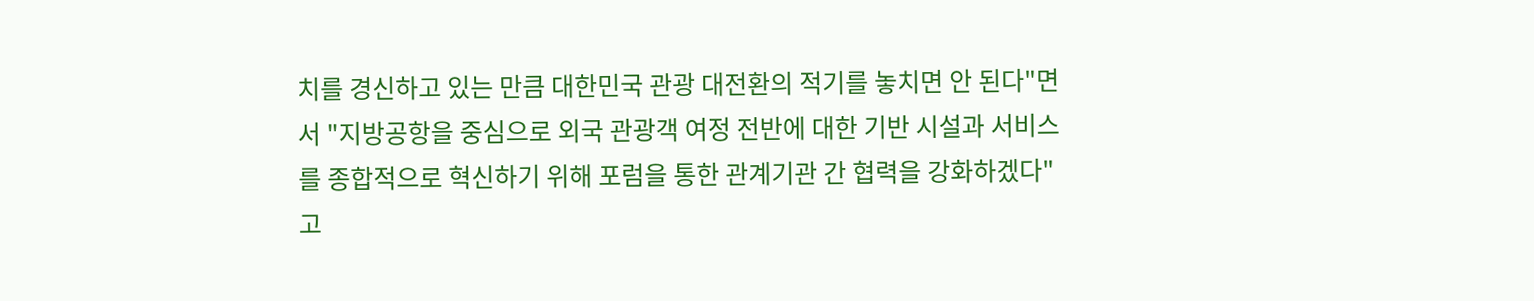치를 경신하고 있는 만큼 대한민국 관광 대전환의 적기를 놓치면 안 된다"면서 "지방공항을 중심으로 외국 관광객 여정 전반에 대한 기반 시설과 서비스를 종합적으로 혁신하기 위해 포럼을 통한 관계기관 간 협력을 강화하겠다"고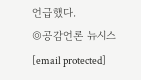언급했다.
◎공감언론 뉴시스 [email protected]